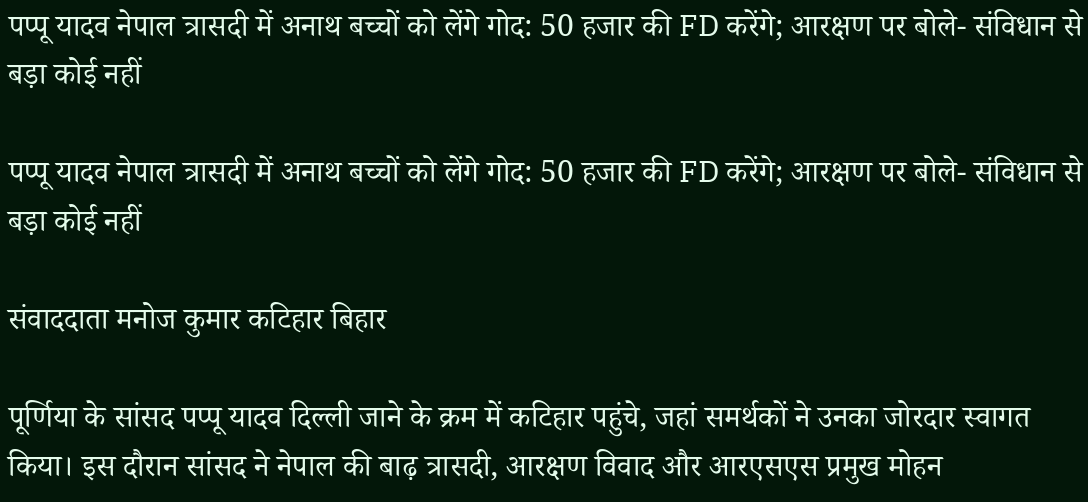पप्पू यादव नेपाल त्रासदी में अनाथ बच्चों को लेंगे गोद: 50 हजार की FD करेंगे; आरक्षण पर बोले- संविधान से बड़ा कोई नहीं

पप्पू यादव नेपाल त्रासदी में अनाथ बच्चों को लेंगे गोद: 50 हजार की FD करेंगे; आरक्षण पर बोले- संविधान से बड़ा कोई नहीं

संवाददाता मनोज कुमार कटिहार बिहार

पूर्णिया के सांसद पप्पू यादव दिल्ली जाने के क्रम में कटिहार पहुंचे, जहां समर्थकों ने उनका जोरदार स्वागत किया। इस दौरान सांसद ने नेपाल की बाढ़ त्रासदी, आरक्षण विवाद और आरएसएस प्रमुख मोहन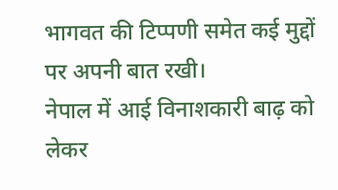भागवत की टिप्पणी समेत कई मुद्दों पर अपनी बात रखी।
नेपाल में आई विनाशकारी बाढ़ को लेकर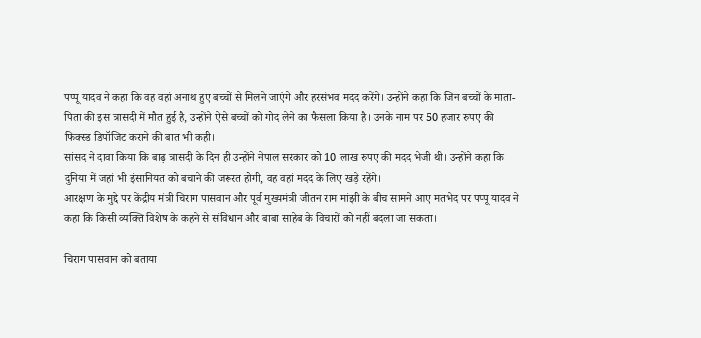पप्पू यादव ने कहा कि वह वहां अनाथ हुए बच्चों से मिलने जाएंगे और हरसंभव मदद करेंगे। उन्होंने कहा कि जिन बच्चों के माता-पिता की इस त्रासदी में मौत हुई है, उन्होंने ऐसे बच्चों को गोद लेने का फैसला किया है। उनके नाम पर 50 हजार रुपए की फिक्स्ड डिपॉजिट कराने की बात भी कही।
सांसद ने दावा किया कि बाढ़ त्रासदी के दिन ही उन्होंने नेपाल सरकार को 10 लाख रुपए की मदद भेजी थी। उन्होंने कहा कि दुनिया में जहां भी इंसानियत को बचाने की जरूरत होगी, वह वहां मदद के लिए खड़े रहेंगे।
आरक्षण के मुद्दे पर केंद्रीय मंत्री चिराग पासवान और पूर्व मुख्यमंत्री जीतन राम मांझी के बीच सामने आए मतभेद पर पप्पू यादव ने कहा कि किसी व्यक्ति विशेष के कहने से संविधान और बाबा साहेब के विचारों को नहीं बदला जा सकता।

चिराग पासवान को बताया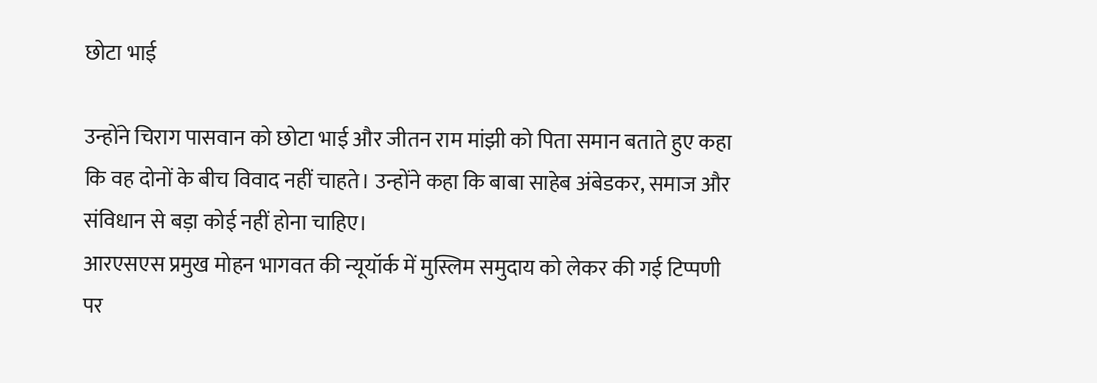छोटा भाई

उन्होंने चिराग पासवान को छोटा भाई और जीतन राम मांझी को पिता समान बताते हुए कहा कि वह दोनों के बीच विवाद नहीं चाहते। उन्होंने कहा कि बाबा साहेब अंबेडकर, समाज और संविधान से बड़ा कोई नहीं होना चाहिए।
आरएसएस प्रमुख मोहन भागवत की न्यूयॉर्क में मुस्लिम समुदाय को लेकर की गई टिप्पणी पर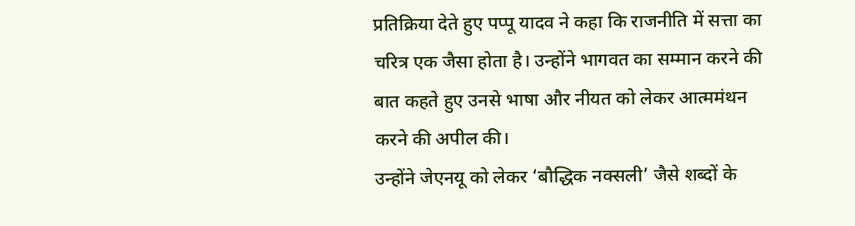प्रतिक्रिया देते हुए पप्पू यादव ने कहा कि राजनीति में सत्ता का चरित्र एक जैसा होता है। उन्होंने भागवत का सम्मान करने की बात कहते हुए उनसे भाषा और नीयत को लेकर आत्ममंथन करने की अपील की।
उन्होंने जेएनयू को लेकर ‘बौद्धिक नक्सली’ जैसे शब्दों के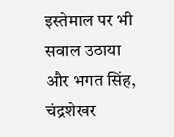इस्तेमाल पर भी सवाल उठाया और भगत सिंह, चंद्रशेखर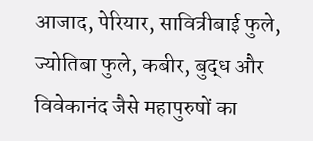आजाद, पेरियार, सावित्रीबाई फुले, ज्योतिबा फुले, कबीर, बुद्ध और विवेकानंद जैसे महापुरुषों का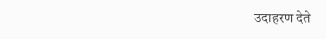उदाहरण देते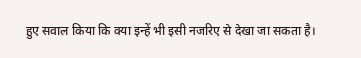हुए सवाल किया कि क्या इन्हें भी इसी नजरिए से देखा जा सकता है।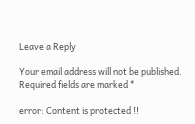Leave a Reply

Your email address will not be published. Required fields are marked *

error: Content is protected !!